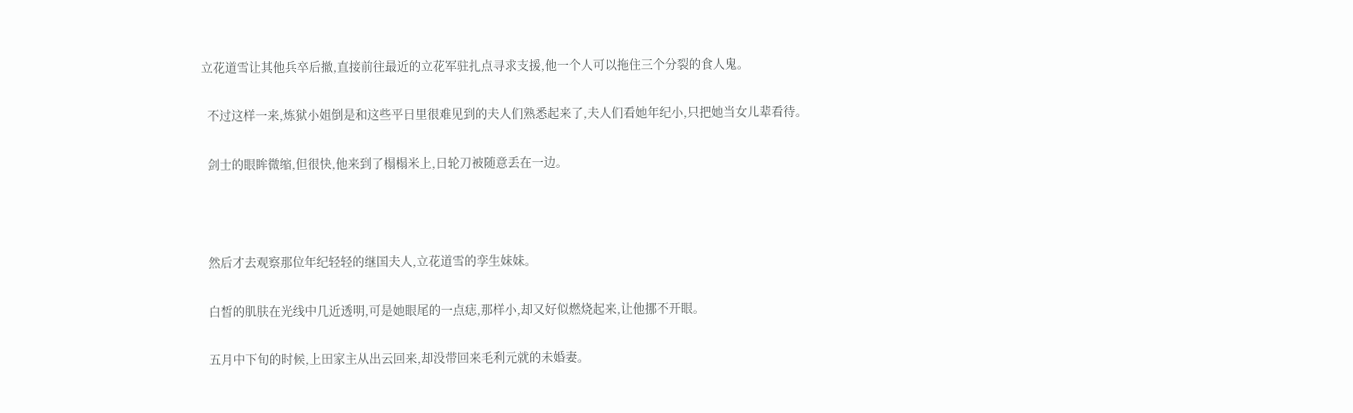立花道雪让其他兵卒后撤,直接前往最近的立花军驻扎点寻求支援,他一个人可以拖住三个分裂的食人鬼。

  不过这样一来,炼狱小姐倒是和这些平日里很难见到的夫人们熟悉起来了,夫人们看她年纪小,只把她当女儿辈看待。

  剑士的眼眸微缩,但很快,他来到了榻榻米上,日轮刀被随意丢在一边。



  然后才去观察那位年纪轻轻的继国夫人,立花道雪的孪生妹妹。

  白皙的肌肤在光线中几近透明,可是她眼尾的一点痣,那样小,却又好似燃烧起来,让他挪不开眼。

  五月中下旬的时候,上田家主从出云回来,却没带回来毛利元就的未婚妻。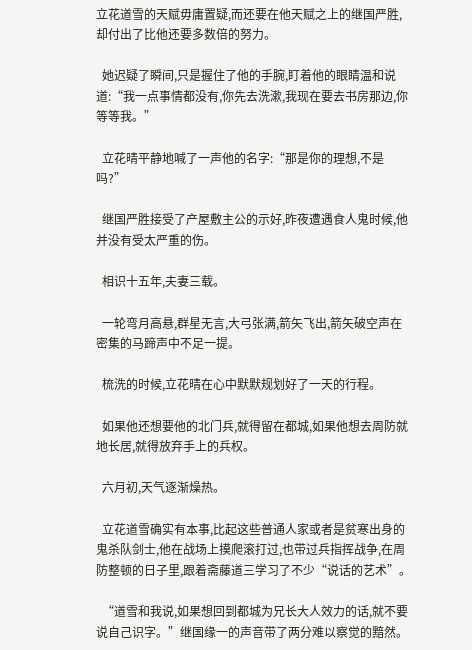立花道雪的天赋毋庸置疑,而还要在他天赋之上的继国严胜,却付出了比他还要多数倍的努力。

  她迟疑了瞬间,只是握住了他的手腕,盯着他的眼睛温和说道:“我一点事情都没有,你先去洗漱,我现在要去书房那边,你等等我。”

  立花晴平静地喊了一声他的名字:“那是你的理想,不是吗?”

  继国严胜接受了产屋敷主公的示好,昨夜遭遇食人鬼时候,他并没有受太严重的伤。

  相识十五年,夫妻三载。

  一轮弯月高悬,群星无言,大弓张满,箭矢飞出,箭矢破空声在密集的马蹄声中不足一提。

  梳洗的时候,立花晴在心中默默规划好了一天的行程。

  如果他还想要他的北门兵,就得留在都城,如果他想去周防就地长居,就得放弃手上的兵权。

  六月初,天气逐渐燥热。

  立花道雪确实有本事,比起这些普通人家或者是贫寒出身的鬼杀队剑士,他在战场上摸爬滚打过,也带过兵指挥战争,在周防整顿的日子里,跟着斋藤道三学习了不少“说话的艺术”。

  “道雪和我说,如果想回到都城为兄长大人效力的话,就不要说自己识字。”继国缘一的声音带了两分难以察觉的黯然。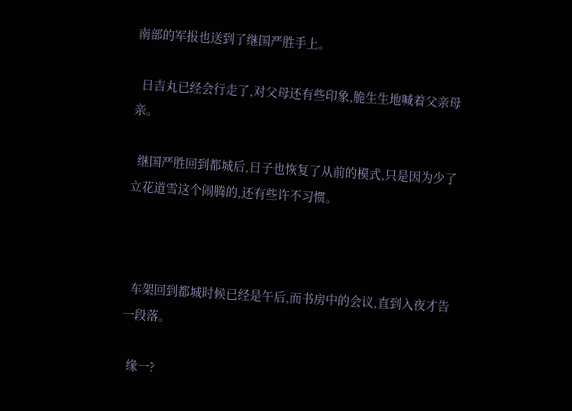南部的军报也送到了继国严胜手上。

  日吉丸已经会行走了,对父母还有些印象,脆生生地喊着父亲母亲。

  继国严胜回到都城后,日子也恢复了从前的模式,只是因为少了立花道雪这个闹腾的,还有些许不习惯。



  车架回到都城时候已经是午后,而书房中的会议,直到入夜才告一段落。

  缘一?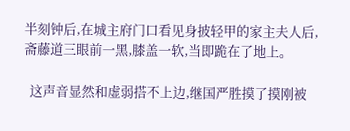半刻钟后,在城主府门口看见身披轻甲的家主夫人后,斋藤道三眼前一黑,膝盖一软,当即跪在了地上。

  这声音显然和虚弱搭不上边,继国严胜摸了摸刚被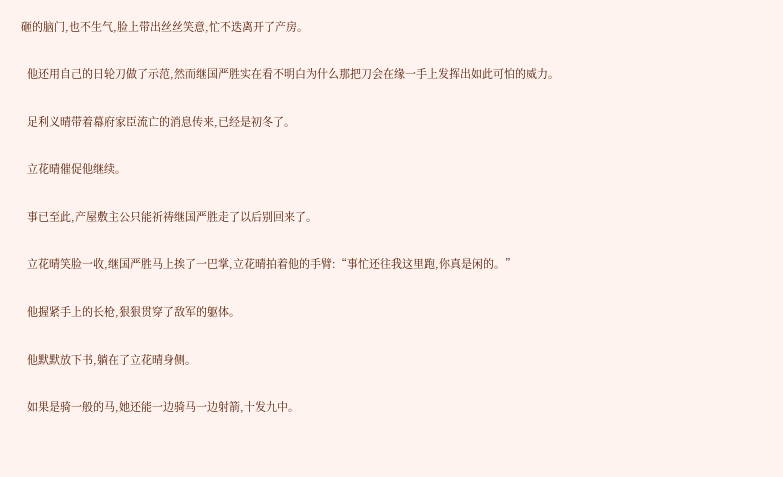砸的脑门,也不生气,脸上带出丝丝笑意,忙不迭离开了产房。

  他还用自己的日轮刀做了示范,然而继国严胜实在看不明白为什么那把刀会在缘一手上发挥出如此可怕的威力。

  足利义晴带着幕府家臣流亡的消息传来,已经是初冬了。

  立花晴催促他继续。

  事已至此,产屋敷主公只能祈祷继国严胜走了以后别回来了。

  立花晴笑脸一收,继国严胜马上挨了一巴掌,立花晴拍着他的手臂:“事忙还往我这里跑,你真是闲的。”

  他握紧手上的长枪,狠狠贯穿了敌军的躯体。

  他默默放下书,躺在了立花晴身侧。

  如果是骑一般的马,她还能一边骑马一边射箭,十发九中。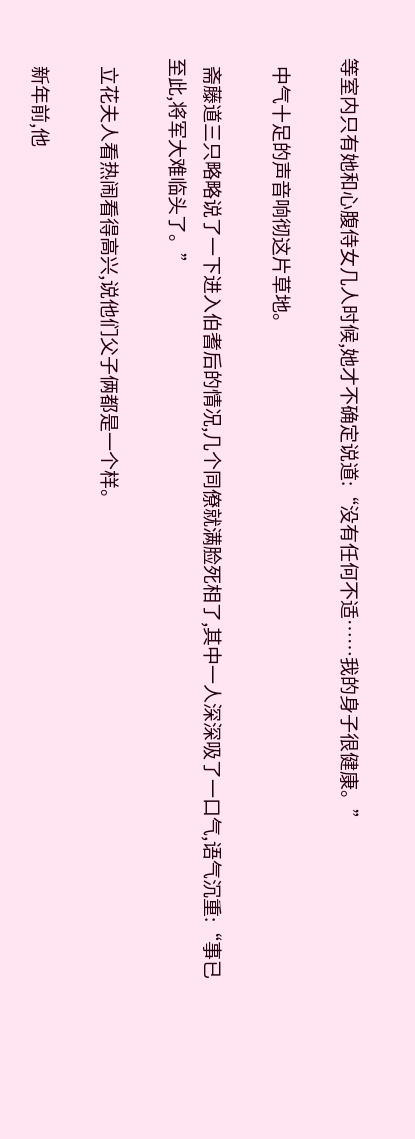等室内只有她和心腹侍女几人时候,她才不确定说道:“没有任何不适……我的身子很健康。”

  中气十足的声音响彻这片草地。

  斋藤道三只略略说了一下进入伯耆后的情况,几个同僚就满脸死相了,其中一人深深吸了一口气,语气沉重:“事已至此,将军大难临头了。”

  立花夫人看热闹看得高兴,说他们父子俩都是一个样。

  新年前,他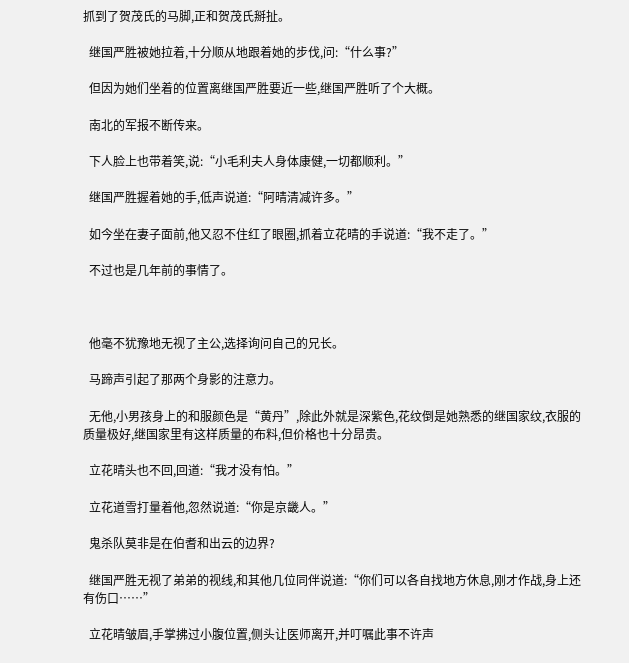抓到了贺茂氏的马脚,正和贺茂氏掰扯。

  继国严胜被她拉着,十分顺从地跟着她的步伐,问:“什么事?”

  但因为她们坐着的位置离继国严胜要近一些,继国严胜听了个大概。

  南北的军报不断传来。

  下人脸上也带着笑,说:“小毛利夫人身体康健,一切都顺利。”

  继国严胜握着她的手,低声说道:“阿晴清减许多。”

  如今坐在妻子面前,他又忍不住红了眼圈,抓着立花晴的手说道:“我不走了。”

  不过也是几年前的事情了。



  他毫不犹豫地无视了主公,选择询问自己的兄长。

  马蹄声引起了那两个身影的注意力。

  无他,小男孩身上的和服颜色是“黄丹”,除此外就是深紫色,花纹倒是她熟悉的继国家纹,衣服的质量极好,继国家里有这样质量的布料,但价格也十分昂贵。

  立花晴头也不回,回道:“我才没有怕。”

  立花道雪打量着他,忽然说道:“你是京畿人。”

  鬼杀队莫非是在伯耆和出云的边界?

  继国严胜无视了弟弟的视线,和其他几位同伴说道:“你们可以各自找地方休息,刚才作战,身上还有伤口……”

  立花晴皱眉,手掌拂过小腹位置,侧头让医师离开,并叮嘱此事不许声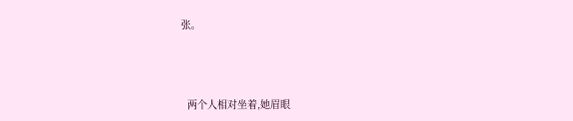张。



  两个人相对坐着,她眉眼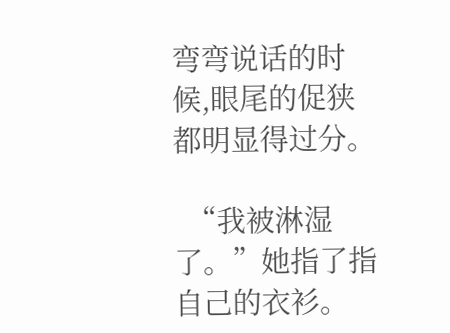弯弯说话的时候,眼尾的促狭都明显得过分。

  “我被淋湿了。”她指了指自己的衣衫。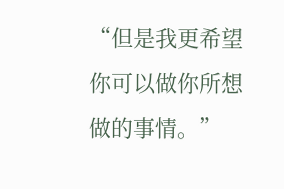“但是我更希望你可以做你所想做的事情。”